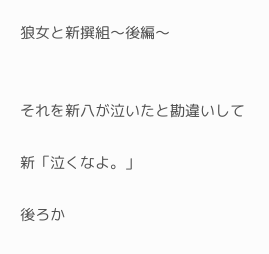狼女と新撰組〜後編〜


それを新八が泣いたと勘違いして

新「泣くなよ。」

後ろか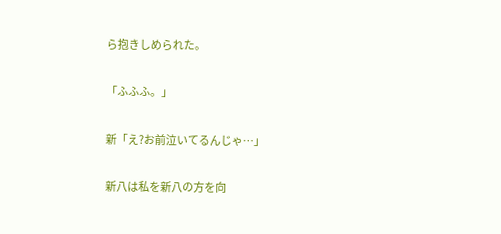ら抱きしめられた。

「ふふふ。」

新「え?お前泣いてるんじゃ…」

新八は私を新八の方を向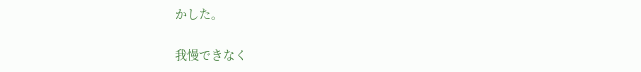かした。

我慢できなく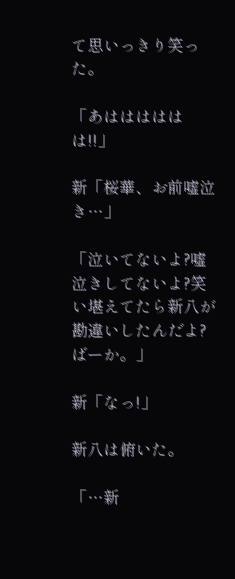て思いっきり笑った。

「あはははははは!!」

新「桜華、お前嘘泣き…」

「泣いてないよ?嘘泣きしてないよ?笑い堪えてたら新八が勘違いしたんだよ?ばーか。」

新「なっ!」

新八は俯いた。

「…新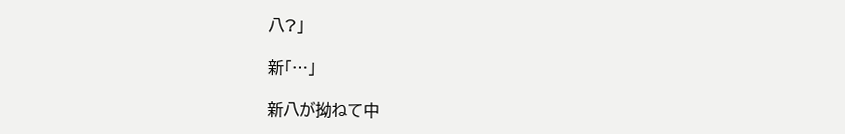八?」

新「…」

新八が拗ねて中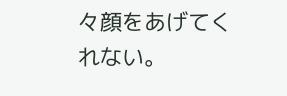々顔をあげてくれない。